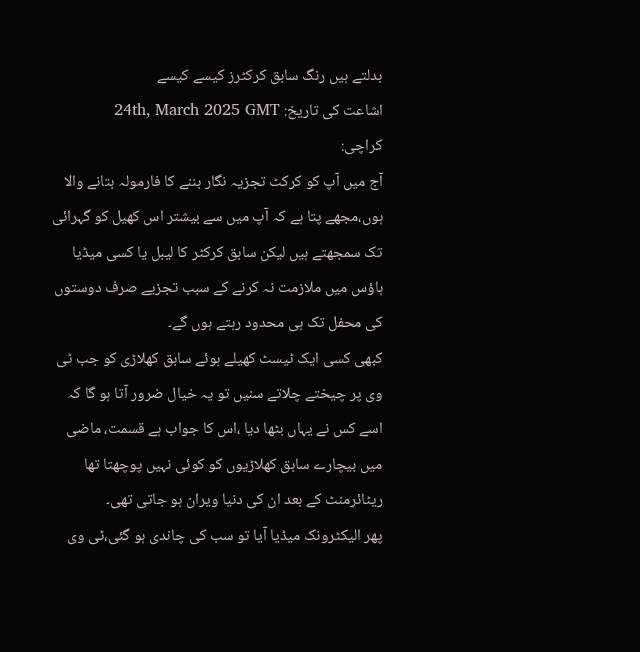بدلتے ہیں رنگ سابق کرکٹرز کیسے کیسے
اشاعت کی تاریخ: 24th, March 2025 GMT
کراچی:
آج میں آپ کو کرکٹ تجزیہ نگار بننے کا فارمولہ بتانے والا ہوں،مجھے پتا ہے کہ آپ میں سے بیشتر اس کھیل کو گہرائی تک سمجھتے ہیں لیکن سابق کرکٹر کا لیبل یا کسی میڈیا ہاؤس میں ملازمت نہ کرنے کے سبب تجزیے صرف دوستوں کی محفل تک ہی محدود رہتے ہوں گے۔
کبھی کسی ایک ٹیسٹ کھیلے ہوئے سابق کھلاڑی کو جب ٹی وی پر چیختے چلاتے سنیں تو یہ خیال ضرور آتا ہو گا کہ اسے کس نے یہاں بٹھا دیا ،اس کا جواب ہے قسمت، ماضی میں بیچارے سابق کھلاڑیوں کو کوئی نہیں پوچھتا تھا ریٹائرمنٹ کے بعد ان کی دنیا ویران ہو جاتی تھی۔
پھر الیکٹرونک میڈیا آیا تو سب کی چاندی ہو گئی،ٹی وی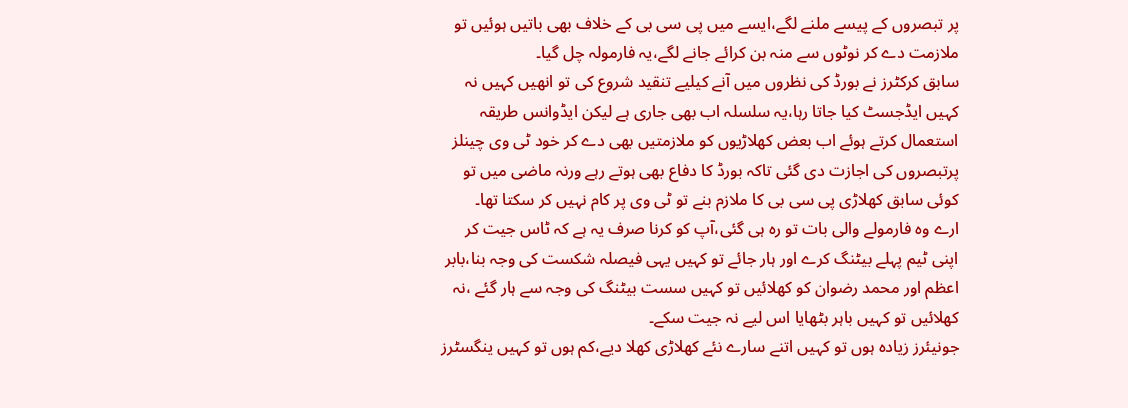پر تبصروں کے پیسے ملنے لگے،ایسے میں پی سی بی کے خلاف بھی باتیں ہوئیں تو ملازمت دے کر نوٹوں سے منہ بن کرائے جانے لگے،یہ فارمولہ چل گیا۔
سابق کرکٹرز نے بورڈ کی نظروں میں آنے کیلیے تنقید شروع کی تو انھیں کہیں نہ کہیں ایڈجسٹ کیا جاتا رہا،یہ سلسلہ اب بھی جاری ہے لیکن ایڈوانس طریقہ استعمال کرتے ہوئے اب بعض کھلاڑیوں کو ملازمتیں بھی دے کر خود ٹی وی چینلز پرتبصروں کی اجازت دی گئی تاکہ بورڈ کا دفاع بھی ہوتے رہے ورنہ ماضی میں تو کوئی سابق کھلاڑی پی سی بی کا ملازم بنے تو ٹی وی پر کام نہیں کر سکتا تھا۔
ارے وہ فارمولے والی بات تو رہ ہی گئی،آپ کو کرنا صرف یہ ہے کہ ٹاس جیت کر اپنی ٹیم پہلے بیٹنگ کرے اور ہار جائے تو کہیں یہی فیصلہ شکست کی وجہ بنا،بابر اعظم اور محمد رضوان کو کھلائیں تو کہیں سست بیٹنگ کی وجہ سے ہار گئے ،نہ کھلائیں تو کہیں باہر بٹھایا اس لیے نہ جیت سکے۔
جونیئرز زیادہ ہوں تو کہیں اتنے سارے نئے کھلاڑی کھلا دیے،کم ہوں تو کہیں ینگسٹرز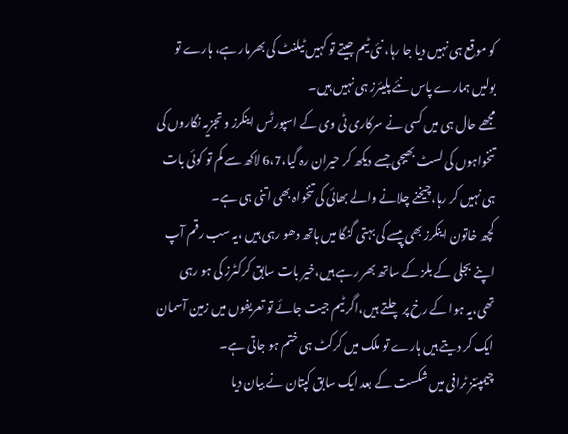کو موقع ہی نہیں دیا جا رہا، نئی ٹیم جیتے تو کہیں ٹیلنٹ کی بھرمار ہے، ہارے تو بولیں ہمارے پاس نئے پلیئرز ہی نہیں ہیں۔
مجھے حال ہی میں کسی نے سرکاری ٹی وی کے اسپورٹس اینکرز و تجزیہ نگاروں کی تنخواہوں کی لسٹ بھیجی جسے دیکھ کر حیران رہ گیا،6،7 لاکھ سے کم تو کوئی بات ہی نہیں کر رہا،چیخنے چلانے والے بھائی کی تنخواہ بھی اتنی ہی ہے۔
کچھ خاتون اینکرز بھی پیسے کی بہتی گنگا میں ہاتھ دھو رہی ہیں ،یہ سب رقم آپ اپنے بجلی کے بلز کے ساتھ بھر رہے ہیں،خیر بات سابق کرکٹرز کی ہو رہی تھی،یہ ہوا کے رخ پر چلتے ہیں،اگر ٹیم جیت جائے تو تعریفوں میں زمین آسمان ایک کر دیتے ہیں ہارے تو ملک میں کرکٹ ہی ختم ہو جاتی ہے۔
چیمپئنز ٹرافی میں شکست کے بعد ایک سابق کپتان نے بیان دیا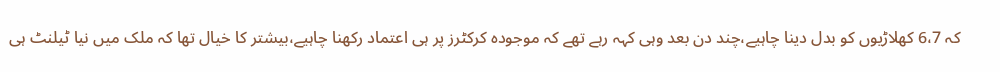کہ 6،7 کھلاڑیوں کو بدل دینا چاہیے،چند دن بعد وہی کہہ رہے تھے کہ موجودہ کرکٹرز پر ہی اعتماد رکھنا چاہیے،بیشتر کا خیال تھا کہ ملک میں نیا ٹیلنٹ ہی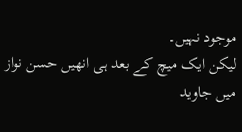موجود نہیں۔
لیکن ایک میچ کے بعد ہی انھیں حسن نواز میں جاوید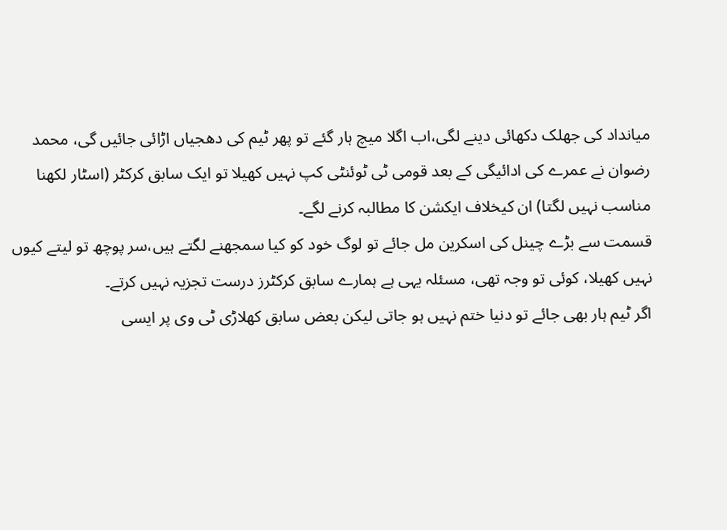میانداد کی جھلک دکھائی دینے لگی،اب اگلا میچ ہار گئے تو پھر ٹیم کی دھجیاں اڑائی جائیں گی، محمد رضوان نے عمرے کی ادائیگی کے بعد قومی ٹی ٹوئنٹی کپ نہیں کھیلا تو ایک سابق کرکٹر (اسٹار لکھنا مناسب نہیں لگتا) ان کیخلاف ایکشن کا مطالبہ کرنے لگے۔
قسمت سے بڑے چینل کی اسکرین مل جائے تو لوگ خود کو کیا سمجھنے لگتے ہیں،سر پوچھ تو لیتے کیوں نہیں کھیلا، کوئی تو وجہ تھی، مسئلہ یہی ہے ہمارے سابق کرکٹرز درست تجزیہ نہیں کرتے۔
اگر ٹیم ہار بھی جائے تو دنیا ختم نہیں ہو جاتی لیکن بعض سابق کھلاڑی ٹی وی پر ایسی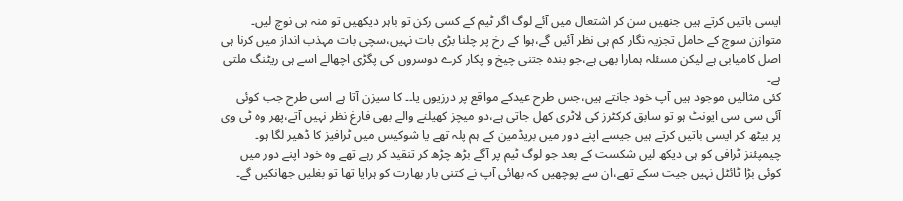ایسی باتیں کرتے ہیں جنھیں سن کر اشتعال میں آئے لوگ اگر ٹیم کے کسی رکن تو باہر دیکھیں تو منہ ہی نوچ لیں۔
متوازن سوچ کے حامل تجزیہ نگار کم ہی نظر آئیں گے،ہوا کے رخ پر چلنا بڑی بات نہیں،سچی بات مہذب انداز میں کرنا ہی اصل کامیابی ہے لیکن مسئلہ ہمارا بھی ہے،جو بندہ جتنی چیخ و پکار کرے دوسروں کی پگڑی اچھالے اسے ہی ریٹنگ ملتی ہے۔
کئی مثالیں موجود ہیں آپ خود جانتے ہیں،جس طرح عیدکے مواقع پر درزیوں یا۔۔ کا سیزن آتا ہے اسی طرح جب کوئی آئی سی سی ایونٹ ہو تو سابق کرکٹرز کی لاٹری کھل جاتی ہے،دو میچز کھیلنے والے بھی فارغ نظر نہیں آتے،پھر وہ ٹی وی پر بیٹھ کر ایسی باتیں کرتے ہیں جیسے اپنے دور میں بریڈمین کے ہم پلہ تھے یا شوکیس میں ٹرافیز کا ڈھیر لگا ہو۔
چیمپئنز ٹرافی کو ہی دیکھ لیں شکست کے بعد جو لوگ ٹیم پر آگے بڑھ چڑھ کر تنقید کر رہے تھے وہ خود اپنے دور میں کوئی بڑا ٹائٹل نہیں جیت سکے تھے،ان سے پوچھیں کہ بھائی آپ نے کتنی بار بھارت کو ہرایا تھا تو بغلیں جھانکیں گے۔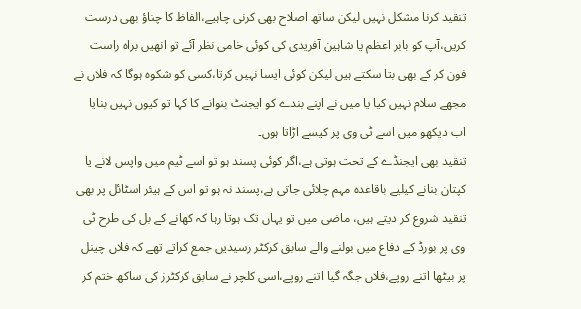تنقید کرنا مشکل نہیں لیکن ساتھ اصلاح بھی کرنی چاہیے،الفاظ کا چناؤ بھی درست کریں،آپ کو بابر اعظم یا شاہین آفریدی کی کوئی خامی نظر آئے تو انھیں براہ راست فون کر کے بھی بتا سکتے ہیں لیکن کوئی ایسا نہیں کرتا،کسی کو شکوہ ہوگا کہ فلاں نے مجھے سلام نہیں کیا یا میں نے اپنے بندے کو ایجنٹ بنوانے کا کہا تو کیوں نہیں بنایا اب دیکھو میں اسے ٹی وی پر کیسے اڑاتا ہوں۔
تنقید بھی ایجنڈے کے تحت ہوتی ہے،اگر کوئی پسند ہو تو اسے ٹیم میں واپس لانے یا کپتان بنانے کیلیے باقاعدہ مہم چلائی جاتی ہے،پسند نہ ہو تو اس کے ہیئر اسٹائل پر بھی تنقید شروع کر دیتے ہیں، ماضی میں تو یہاں تک ہوتا رہا کہ کھانے کے بل کی طرح ٹی وی پر بورڈ کے دفاع میں بولنے والے سابق کرکٹر رسیدیں جمع کراتے تھے کہ فلاں چینل پر بیٹھا اتنے روپے،فلاں جگہ گیا اتنے روپے،اسی کلچر نے سابق کرکٹرز کی ساکھ ختم کر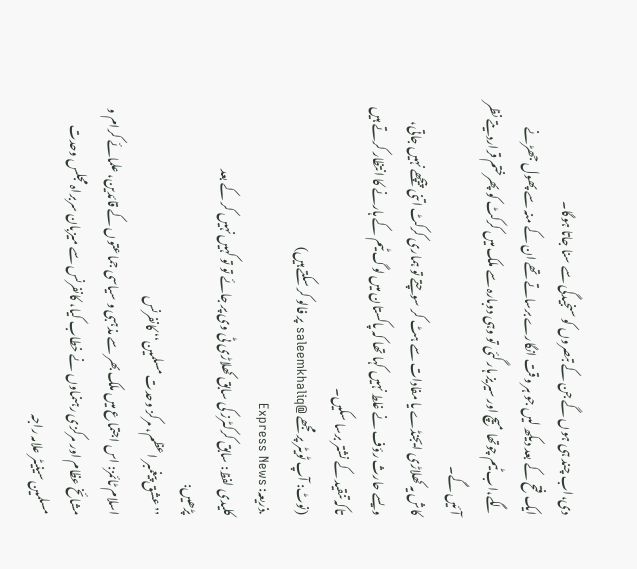دی،اب چند ہی ہوں گے جن کے تبصروں کو سنجیدگی سے سنا جاتا ہوگا۔
ایک فتح کے بعد دیکھ لیں جو ہر وقت انگارے برساتے تھے ان کے منہ سے پھول جھڑنے لگے،اب ٹیم چوتھا میچ اور سیریز ہار گئی تو وہی دوبارہ سے ملک میں کرکٹ کو پھرختم قراردیتے نظر آئیں گے۔
کاش یہ کھلاڑی ایجنڈے یا مفادات سے ہٹ کر سوچتے تو ہماری کرکٹ اتنی پیچھے نہیں جاتی، ویسے حارث رؤف نے غلط نہیں کہا تھا کہ پاکستان میں لوگ ٹیم کے ہارنے کا انتظار کرتے ہیں تاکہ تنقید کے نشتر برسا سکیں۔
(نوٹ: آپ ٹویٹر پر مجھے @saleemkhaliq پر فالو کر سکتے ہیں)
.ذریعہ: Express News
کلیدی لفظ: سابق کرکٹرز کی سابق کھلاڑی ٹی وی پر جائے تو تو کہیں نہیں کر کے بعد
پڑھیں:
’’عشق پیغمبر اعظم، مرکز وحدت مسلمین‘‘ کانفرنس
اسلام ٹائمز: اس اجتماع میں ملک بھر سے مذہبی و سیاسی جماعتوں کے قائدین، علمائے کرام و مشائخ عظام اور مرکزی رہنماوں نے خطاب کیا، کانفرنس سے میزبان سربراہ مجلس وحدت مسلمین سینیٹر علامہ راجہ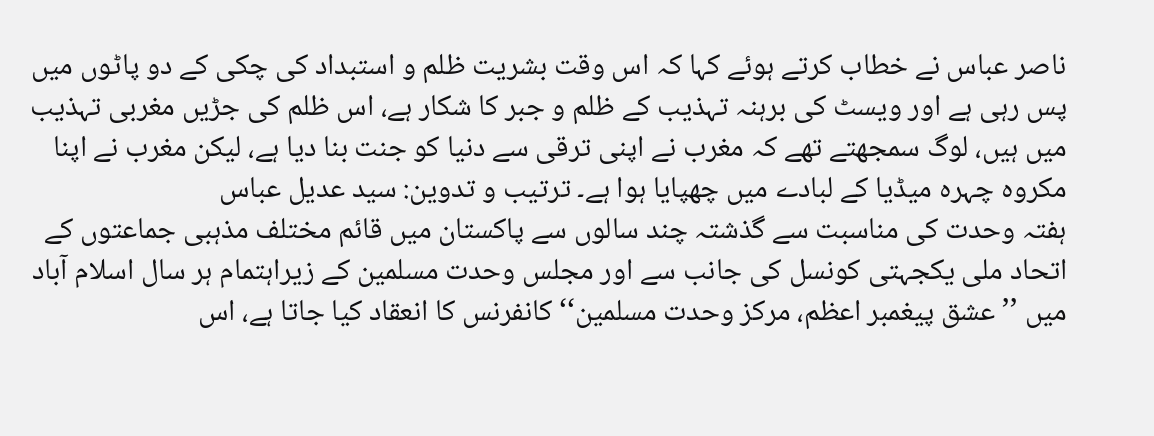ناصر عباس نے خطاب کرتے ہوئے کہا کہ اس وقت بشریت ظلم و استبداد کی چکی کے دو پاٹوں میں پس رہی ہے اور ویسٹ کی برہنہ تہذیب کے ظلم و جبر کا شکار ہے، اس ظلم کی جڑیں مغربی تہذیب میں ہیں، لوگ سمجھتے تھے کہ مغرب نے اپنی ترقی سے دنیا کو جنت بنا دیا ہے، لیکن مغرب نے اپنا مکروہ چہرہ میڈیا کے لبادے میں چھپایا ہوا ہے۔ ترتیب و تدوین: سید عدیل عباس
ہفتہ وحدت کی مناسبت سے گذشتہ چند سالوں سے پاکستان میں قائم مختلف مذہبی جماعتوں کے اتحاد ملی یکجہتی کونسل کی جانب سے اور مجلس وحدت مسلمین کے زیراہتمام ہر سال اسلام آباد میں ’’عشق پیغمبر اعظم، مرکز وحدت مسلمین‘‘ کانفرنس کا انعقاد کیا جاتا ہے، اس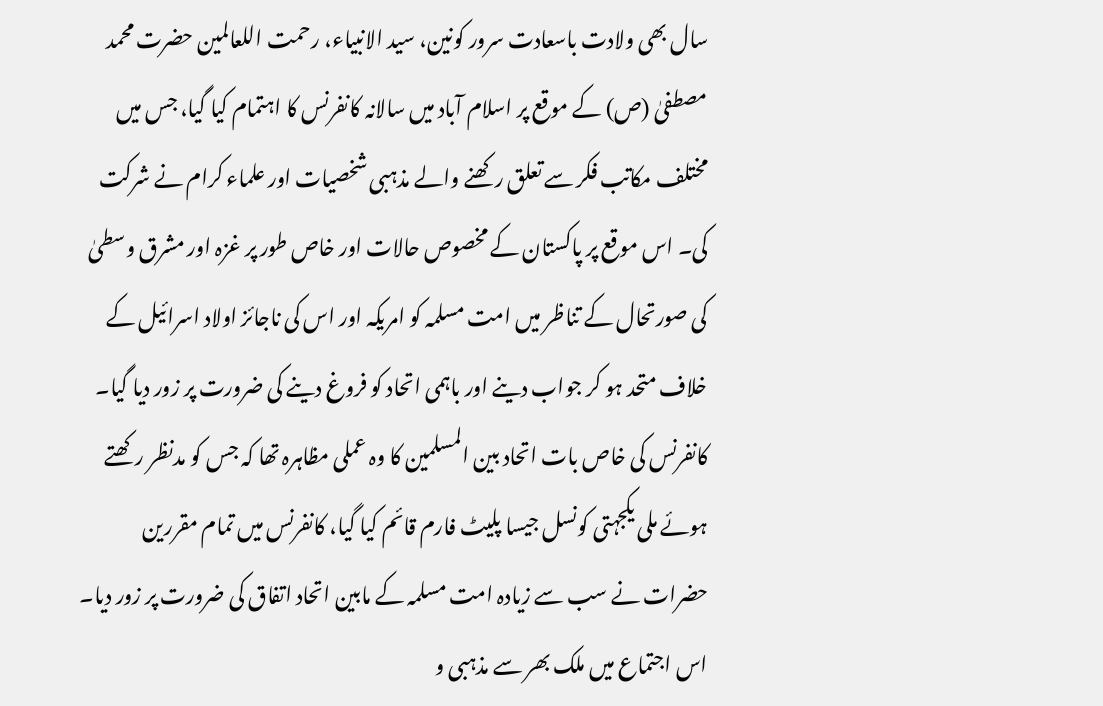سال بھی ولادت باسعادت سرور کونین، سید الانبیاء، رحمت اللعالمین حضرت محمد مصطفیٰ (ص) کے موقع پر اسلام آباد میں سالانہ کانفرنس کا اہتمام کیا گیا، جس میں مختلف مکاتب فکر سے تعلق رکھنے والے مذہبی شخصیات اور علماء کرام نے شرکت کی۔ اس موقع پر پاکستان کے مخصوص حالات اور خاص طور پر غزہ اور مشرق وسطیٰ کی صورتحال کے تناظر میں امت مسلمہ کو امریکہ اور اس کی ناجائز اولاد اسرائیل کے خلاف متحد ہو کر جواب دینے اور باہمی اتحاد کو فروغ دینے کی ضرورت پر زور دیا گیا۔ کانفرنس کی خاص بات اتحاد بین المسلمین کا وہ عملی مظاہرہ تھا کہ جس کو مدنظر رکھتے ہوئے ملی یکجہتی کونسل جیسا پلیٹ فارم قائم کیا گیا، کانفرنس میں تمام مقررین حضرات نے سب سے زیادہ امت مسلمہ کے مابین اتحاد اتفاق کی ضرورت پر زور دیا۔
اس اجتماع میں ملک بھر سے مذہبی و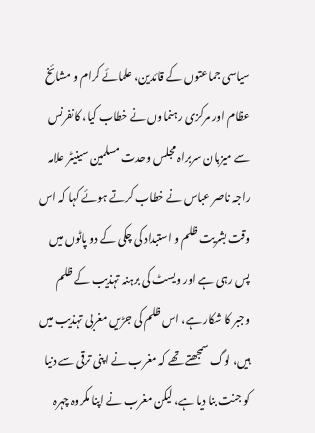سیاسی جماعتوں کے قائدین، علمائے کرام و مشائخ عظام اور مرکزی رہنماوں نے خطاب کیا، کانفرنس سے میزبان سربراہ مجلس وحدت مسلمین سینیٹر علامہ راجہ ناصر عباس نے خطاب کرتے ہوئے کہا کہ اس وقت بشریت ظلم و استبداد کی چکی کے دو پاٹوں میں پس رہی ہے اور ویسٹ کی برہنہ تہذیب کے ظلم وجبر کا شکار ہے، اس ظلم کی جڑیں مغربی تہذیب میں ہیں، لوگ سمجھتے تھے کہ مغرب نے اپنی ترقی سے دنیا کو جنت بنا دیا ہے، لیکن مغرب نے اپنا مکروہ چہرہ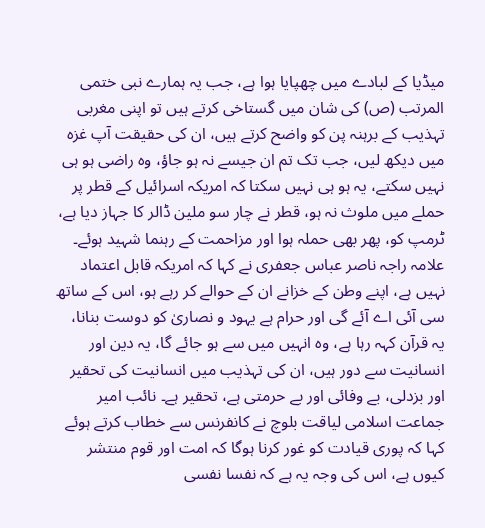میڈیا کے لبادے میں چھپایا ہوا ہے، جب یہ ہمارے نبی ختمی المرتب (ص) کی شان میں گستاخی کرتے ہیں تو اپنی مغربی تہذیب کے برہنہ پن کو واضح کرتے ہیں، ان کی حقیقت آپ غزہ میں دیکھ لیں، جب تک تم ان جیسے نہ ہو جاؤ، وہ راضی ہو ہی نہیں سکتے، یہ ہو ہی نہیں سکتا کہ امریکہ اسرائیل کے قطر پر حملے میں ملوث نہ ہو، قطر نے چار سو ملین ڈالر کا جہاز دیا ہے، ٹرمپ کو، پھر بھی حملہ ہوا اور مزاحمت کے رہنما شہید ہوئے۔
علامہ راجہ ناصر عباس جعفری نے کہا کہ امریکہ قابل اعتماد نہیں ہے، اپنے وطن کے خزانے ان کے حوالے کر رہے ہو، اس کے ساتھ سی آئی اے آئے گی اور حرام ہے یہود و نصاریٰ کو دوست بنانا، یہ قرآن کہہ رہا ہے، وہ انہیں میں سے ہو جائے گا، یہ دین اور انسانیت سے دور ہیں، ان کی تہذیب میں انسانیت کی تحقیر اور بزدلی، بے وفائی اور بے حرمتی ہے، تحقیر ہے۔ نائب امیر جماعت اسلامی لیاقت بلوچ نے کانفرنس سے خطاب کرتے ہوئے کہا کہ پوری قیادت کو غور کرنا ہوگا کہ امت اور قوم منتشر کیوں ہے، اس کی وجہ یہ ہے کہ نفسا نفسی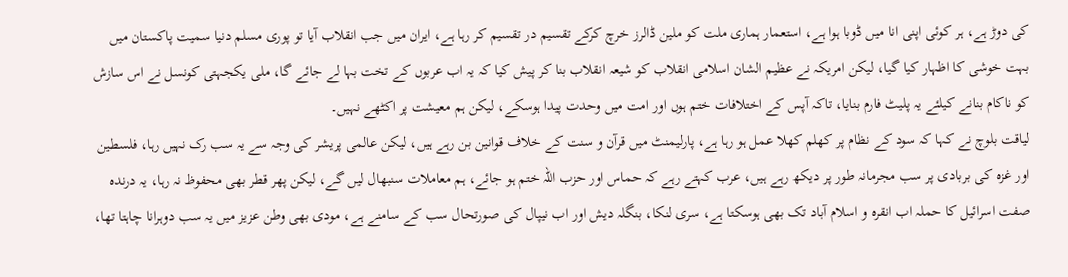کی دوڑ ہے، ہر کوئی اپنی انا میں ڈوبا ہوا ہے، استعمار ہماری ملت کو ملین ڈالرز خرچ کرکے تقسیم در تقسیم کر رہا ہے، ایران میں جب انقلاب آیا تو پوری مسلم دنیا سمیت پاکستان میں بہت خوشی کا اظہار کیا گیا، لیکن امریکہ نے عظیم الشان اسلامی انقلاب کو شیعہ انقلاب بنا کر پیش کیا کہ یہ اب عربوں کے تخت بہا لے جائے گا، ملی یکجہتی کونسل نے اس سازش کو ناکام بنانے کیلئے یہ پلیٹ فارم بنایا، تاکہ آپس کے اختلافات ختم ہوں اور امت میں وحدت پیدا ہوسکے، لیکن ہم معیشت پر اکٹھے نہیں۔
لیاقت بلوچ نے کہا کہ سود کے نظام پر کھلم کھلا عمل ہو رہا ہے، پارلیمنٹ میں قرآن و سنت کے خلاف قوانین بن رہے ہیں، لیکن عالمی پریشر کی وجہ سے یہ سب رک نہیں رہا، فلسطین اور غزہ کی بربادی پر سب مجرمانہ طور پر دیکھ رہے ہیں، عرب کہتے رہے کہ حماس اور حزب اللہ ختم ہو جائے، ہم معاملات سنبھال لیں گے، لیکن پھر قطر بھی محفوظ نہ رہا، یہ درندہ صفت اسرائیل کا حملہ اب انقرہ و اسلام آباد تک بھی ہوسکتا ہے، سری لنکا، بنگلہ دیش اور اب نیپال کی صورتحال سب کے سامنے ہے، مودی بھی وطن عزیز میں یہ سب دوہرانا چاہتا تھا،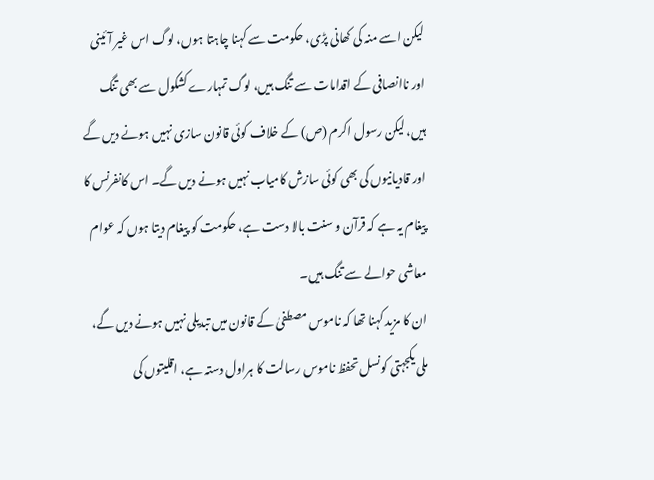لیکن اسے منہ کی کھانی پڑی، حکومت سے کہنا چاہتا ہوں، لوگ اس غیر آئینی اور ناانصافی کے اقدامات سے تنگ ہیں، لوگ تمہارے کشکول سے بھی تنگ ہیں، لیکن رسول اکرم (ص) کے خلاف کوئی قانون سازی نہیں ہونے دیں گے اور قادیانیوں کی بھی کوئی سازش کامیاب نہیں ہونے دیں گے۔ اس کانفرنس کا پیغام یہ ہے کہ قرآن و سنت بالا دست ہے، حکومت کو پیغام دیتا ہوں کہ عوام معاشی حوالے سے تنگ ہیں۔
ان کا مزید کہنا تھا کہ ناموس مصطفیٰ کے قانون میں تبدیلی نہیں ہونے دیں گے، ملی یکجہتی کونسل تحفظ ناموس رسالت کا ہراول دستہ ہے، اقلیتوں کی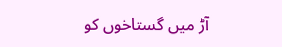آڑ میں گستاخوں کو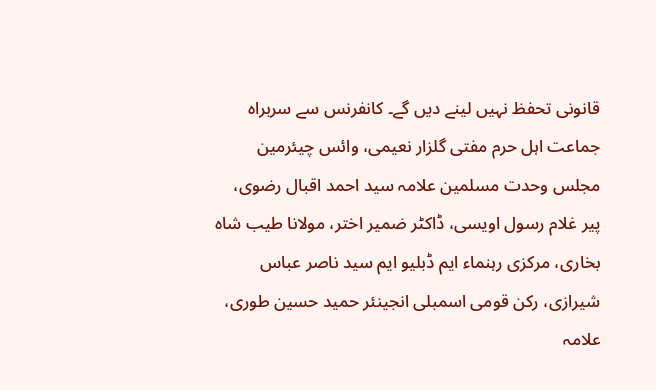قانونی تحفظ نہیں لینے دیں گے۔ کانفرنس سے سربراہ جماعت اہل حرم مفتی گلزار نعیمی، وائس چیئرمین مجلس وحدت مسلمین علامہ سید احمد اقبال رضوی، پیر غلام رسول اویسی، ڈاکٹر ضمیر اختر، مولانا طیب شاہ بخاری، مرکزی رہنماء ایم ڈبلیو ایم سید ناصر عباس شیرازی، رکن قومی اسمبلی انجینئر حمید حسین طوری، علامہ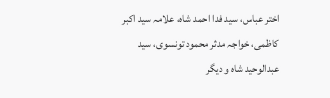اختر عباس، سید فدا احمد شاہ، علامہ سید اکبر کاظمی، خواجہ مدثر محمود تونسوی، سید عبدالوحید شاہ و دیگر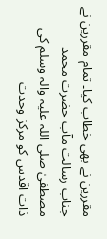مقررین نے بھی خطاب کیا۔ تمام مقررین نے جناب رسالت مآب حضرت محمد مصطفیٰ صلی اللہ علیہ والہ وسلم کی ذات اقدس کو مرکز وحدت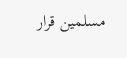مسلمین قرار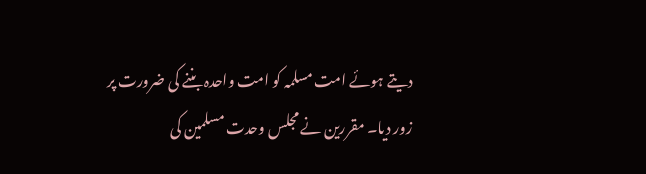دیتے ہوئے امت مسلمہ کو امت واحدہ بننے کی ضرورت پر زور دیا۔ مقررین نے مجلس وحدت مسلمین کی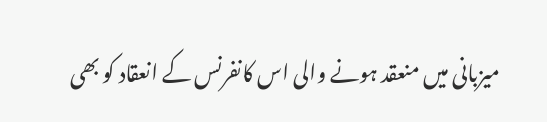میزبانی میں منعقد ہونے والی اس کانفرنس کے انعقاد کو بھی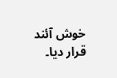خوش آئند قرار دیا۔